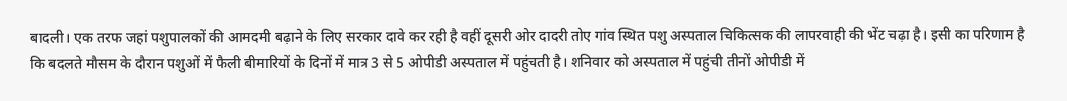बादली। एक तरफ जहां पशुपालकों की आमदमी बढ़ाने के लिए सरकार दावे कर रही है वहीं दूसरी ओर दादरी तोए गांव स्थित पशु अस्पताल चिकित्सक की लापरवाही की भेंट चढ़ा है। इसी का परिणाम है कि बदलते मौसम के दौरान पशुओं में फैली बीमारियों के दिनों में मात्र 3 से 5 ओपीडी अस्पताल में पहुंचती है। शनिवार को अस्पताल में पहुंची तीनों ओपीडी में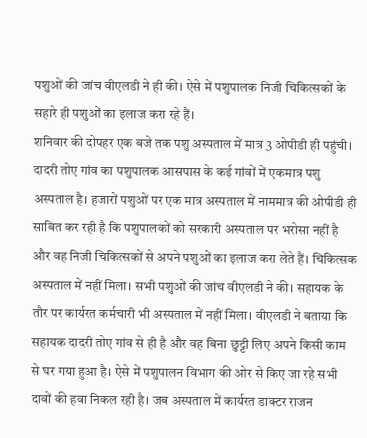पशुओं की जांच वीएलडी ने ही की। ऐसे में पशुपालक निजी चिकित्सकों के सहारे ही पशुओं का इलाज करा रहे हैं।
शनिवार की दोपहर एक बजे तक पशु अस्पताल में मात्र 3 ओपीडी ही पहुंची। दादरी तोए गांव का पशुपालक आसपास के कई गांवों में एकमात्र पशु अस्पताल है। हजारों पशुओं पर एक मात्र अस्पताल में नाममात्र की ओपीडी ही साबित कर रही है कि पशुपालकों को सरकारी अस्पताल पर भरोसा नहीं है और वह निजी चिकित्सकों से अपने पशुओं का इलाज करा लेते हैं। चिकित्सक अस्पताल में नहीं मिला। सभी पशुओं की जांच वीएलडी ने की। सहायक के तौर पर कार्यरत कर्मचारी भी अस्पताल में नहीं मिला। वीएलडी ने बताया कि सहायक दादरी तोए गांव से ही है और वह बिना छुट्टी लिए अपने किसी काम से घर गया हुआ है। ऐसे में पशुपालन विभाग की ओर से किए जा रहे सभी दावों की हवा निकल रही है। जब अस्पताल में कार्यरत डाक्टर राजन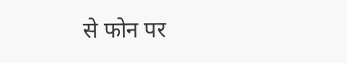से फोन पर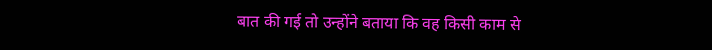बात की गई तो उन्होंने बताया कि वह किसी काम से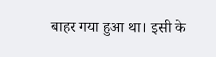बाहर गया हुआ था। इसी के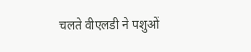चलते वीएलडी ने पशुओं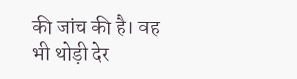की जांच की है। वह भी थोड़ी देर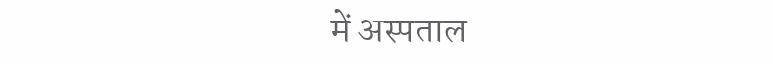में अस्पताल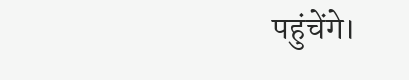पहुंचेंगे।